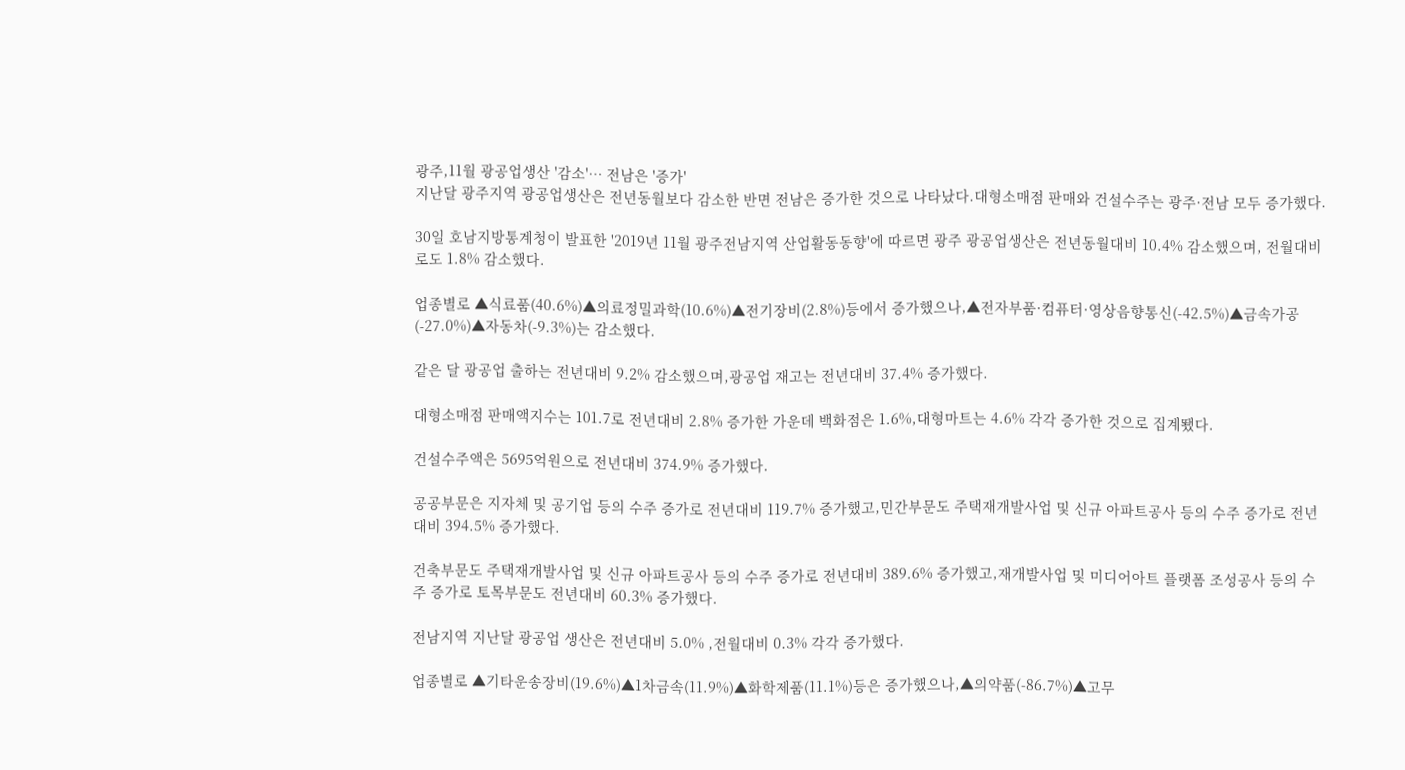광주,11월 광공업생산 '감소'… 전남은 '증가'
지난달 광주지역 광공업생산은 전년동월보다 감소한 반면 전남은 증가한 것으로 나타났다.대형소매점 판매와 건설수주는 광주·전남 모두 증가했다.

30일 호남지방통계청이 발표한 '2019년 11월 광주전남지역 산업활동동향'에 따르면 광주 광공업생산은 전년동월대비 10.4% 감소했으며, 전월대비로도 1.8% 감소했다.

업종별로 ▲식료품(40.6%)▲의료정밀과학(10.6%)▲전기장비(2.8%)등에서 증가했으나,▲전자부품·컴퓨터·영상음향통신(-42.5%)▲금속가공(-27.0%)▲자동차(-9.3%)는 감소했다.

같은 달 광공업 출하는 전년대비 9.2% 감소했으며,광공업 재고는 전년대비 37.4% 증가했다.

대형소매점 판매액지수는 101.7로 전년대비 2.8% 증가한 가운데 백화점은 1.6%,대형마트는 4.6% 각각 증가한 것으로 집계뙜다.

건설수주액은 5695억원으로 전년대비 374.9% 증가했다.

공공부문은 지자체 및 공기업 등의 수주 증가로 전년대비 119.7% 증가했고,민간부문도 주택재개발사업 및 신규 아파트공사 등의 수주 증가로 전년대비 394.5% 증가했다.

건축부문도 주택재개발사업 및 신규 아파트공사 등의 수주 증가로 전년대비 389.6% 증가했고,재개발사업 및 미디어아트 플랫폼 조성공사 등의 수주 증가로 토목부문도 전년대비 60.3% 증가했다.

전남지역 지난달 광공업 생산은 전년대비 5.0% ,전월대비 0.3% 각각 증가했다.

업종별로 ▲기타운송장비(19.6%)▲1차금속(11.9%)▲화학제품(11.1%)등은 증가했으나,▲의약품(-86.7%)▲고무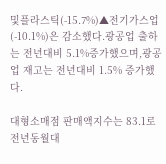및플라스틱(-15.7%)▲전기가스업(-10.1%)은 감소했다.광공업 출하는 전년대비 5.1%증가했으며,광공업 재고는 전년대비 1.5% 증가했다.

대형소매점 판매액지수는 83.1로 전년동월대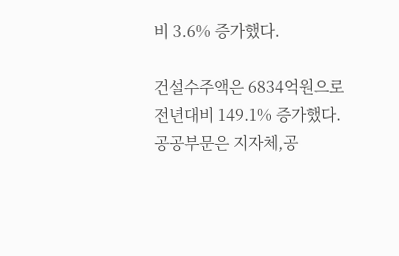비 3.6% 증가했다.

건설수주액은 6834억원으로 전년대비 149.1% 증가했다.공공부문은 지자체,공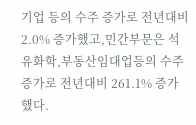기업 등의 수주 증가로 전년대비 2.0% 증가했고,민간부문은 석유화학,부동산임대업등의 수주 증가로 전년대비 261.1% 증가했다.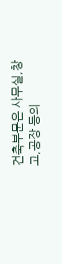건축부문은 사무실,창고,공장 등의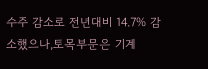수주 감소로 전년대비 14.7% 감소했으나,토목부문은 기계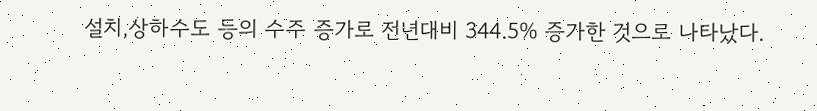설치,상하수도 등의 수주 증가로 전년대비 344.5% 증가한 것으로 나타났다.